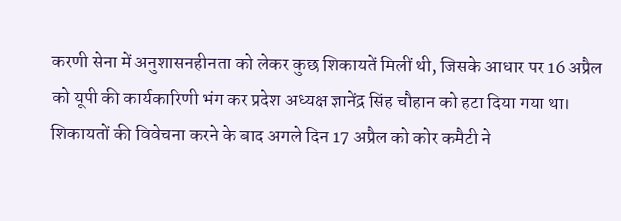करणी सेना में अनुशासनहीनता को लेकर कुछ शिकायतें मिलीं थी, जिसके आधार पर 16 अप्रैल को यूपी की कार्यकारिणी भंग कर प्रदेश अध्यक्ष ज्ञानेंद्र सिंह चौहान को हटा दिया गया था। शिकायतों की विवेचना करने के बाद अगले दिन 17 अप्रैल को कोर कमैटी ने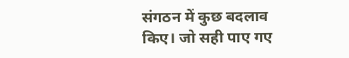संगठन में कुछ बदलाव किए। जो सही पाए गए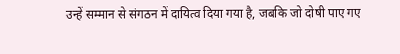उन्हें सम्मान से संगठन में दायित्व दिया गया है, जबकि जो दोषी पाए गए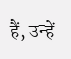हैं, उन्हें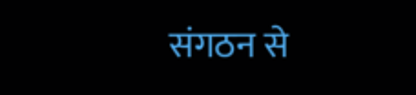संगठन से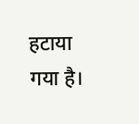हटाया गया है।